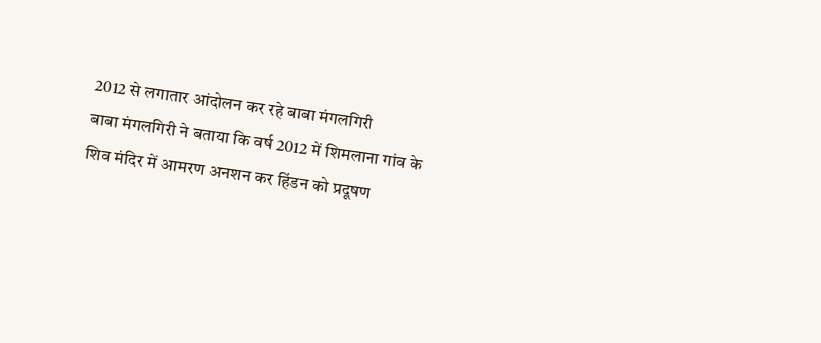2012 से लगातार आंदोलन कर रहे बाबा मंगलगिरी
बाबा मंगलगिरी ने बताया कि वर्ष 2012 में शिमलाना गांव के शिव मंदिर में आमरण अनशन कर हिंडन को प्रदूषण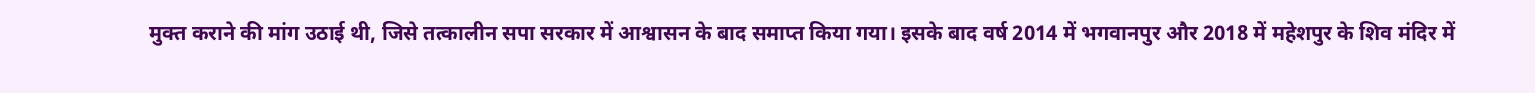मुक्त कराने की मांग उठाई थी, जिसे तत्कालीन सपा सरकार में आश्वासन के बाद समाप्त किया गया। इसके बाद वर्ष 2014 में भगवानपुर और 2018 में महेशपुर के शिव मंदिर में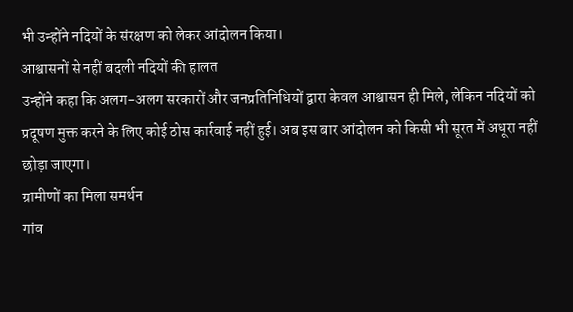भी उन्होंने नदियों के संरक्षण को लेकर आंदोलन किया।
आश्वासनों से नहीं बदली नदियों की हालत
उन्होंने कहा कि अलग-अलग सरकारों और जनप्रतिनिधियों द्वारा केवल आश्वासन ही मिले, लेकिन नदियों को प्रदूषण मुक्त करने के लिए कोई ठोस कार्रवाई नहीं हुई। अब इस बार आंदोलन को किसी भी सूरत में अधूरा नहीं छोड़ा जाएगा।
ग्रामीणों का मिला समर्थन
गांव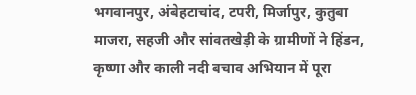भगवानपुर, अंबेहटाचांद, टपरी, मिर्जापुर, कुतुबा माजरा, सहजी और सांवतखेड़ी के ग्रामीणों ने हिंडन, कृष्णा और काली नदी बचाव अभियान में पूरा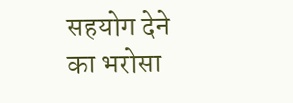सहयोग देने का भरोसा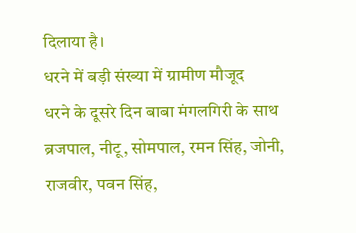दिलाया है।
धरने में बड़ी संख्या में ग्रामीण मौजूद
धरने के दूसरे दिन बाबा मंगलगिरी के साथ ब्रजपाल, नीटू, सोमपाल, रमन सिंह, जोनी, राजवीर, पवन सिंह,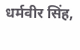धर्मवीर सिंह,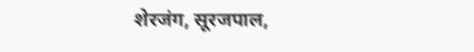शेरजंग, सूरजपाल,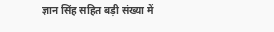ज्ञान सिंह सहित बड़ी संख्या में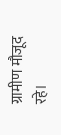ग्रामीण मौजूद रहे।